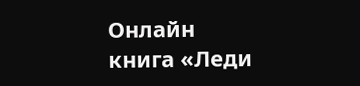Онлайн книга «Леди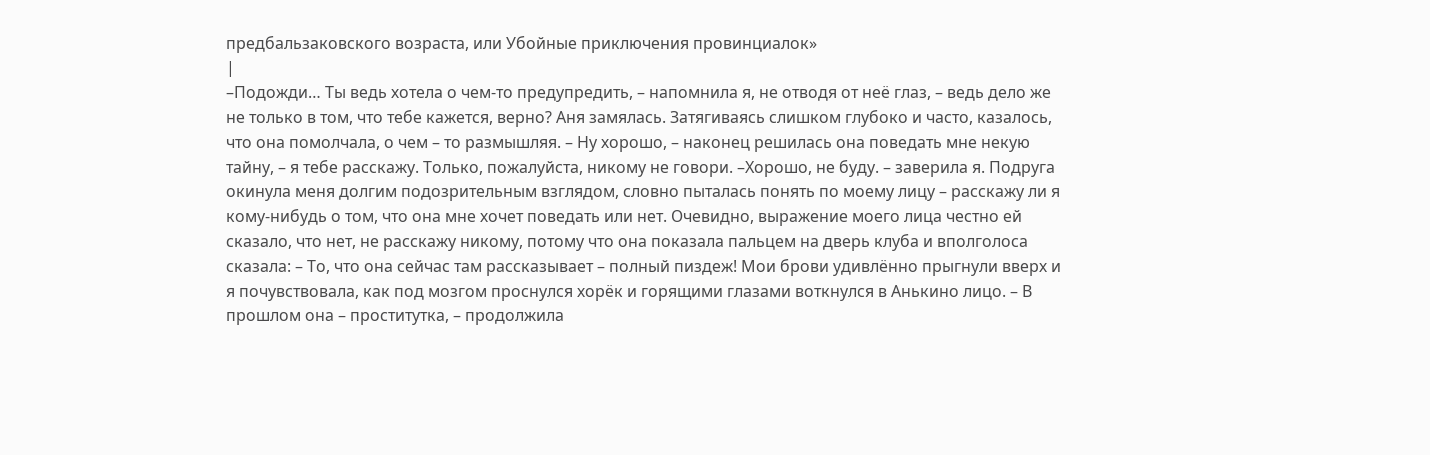предбальзаковского возраста, или Убойные приключения провинциалок»
|
–Подожди… Ты ведь хотела о чем-то предупредить, – напомнила я, не отводя от неё глаз, – ведь дело же не только в том, что тебе кажется, верно? Аня замялась. Затягиваясь слишком глубоко и часто, казалось, что она помолчала, о чем – то размышляя. – Ну хорошо, – наконец решилась она поведать мне некую тайну, – я тебе расскажу. Только, пожалуйста, никому не говори. –Хорошо, не буду. – заверила я. Подруга окинула меня долгим подозрительным взглядом, словно пыталась понять по моему лицу – расскажу ли я кому-нибудь о том, что она мне хочет поведать или нет. Очевидно, выражение моего лица честно ей сказало, что нет, не расскажу никому, потому что она показала пальцем на дверь клуба и вполголоса сказала: – То, что она сейчас там рассказывает – полный пиздеж! Мои брови удивлённо прыгнули вверх и я почувствовала, как под мозгом проснулся хорёк и горящими глазами воткнулся в Анькино лицо. – В прошлом она – проститутка, – продолжила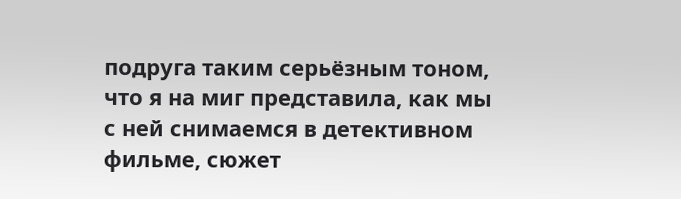подруга таким серьёзным тоном, что я на миг представила, как мы с ней снимаемся в детективном фильме, сюжет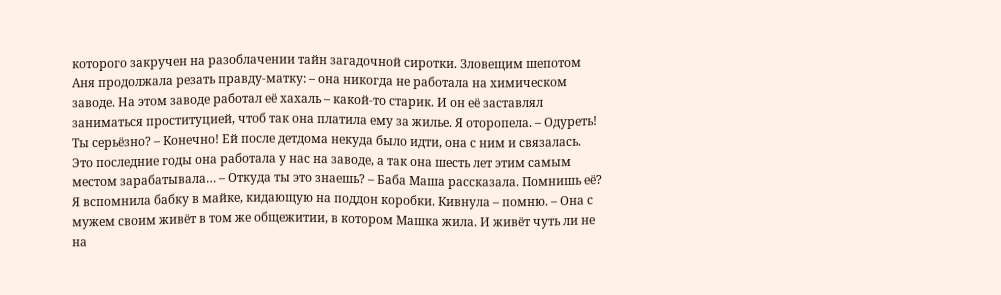которого закручен на разоблачении тайн загадочной сиротки. Зловещим шепотом Аня продолжала резать правду-матку: – она никогда не работала на химическом заводе. На этом заводе работал её хахаль – какой-то старик. И он её заставлял заниматься проституцией, чтоб так она платила ему за жилье. Я оторопела. – Одуреть! Ты серьёзно? – Конечно! Ей после детдома некуда было идти, она с ним и связалась. Это последние годы она работала у нас на заводе, а так она шесть лет этим самым местом зарабатывала… – Откуда ты это знаешь? – Баба Маша рассказала. Помнишь её? Я вспомнила бабку в майке, кидающую на поддон коробки. Кивнула – помню. – Она с мужем своим живёт в том же общежитии, в котором Машка жила. И живёт чуть ли не на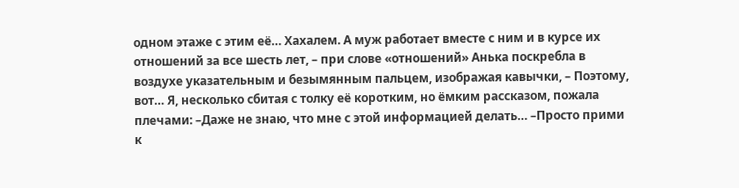одном этаже с этим её… Хахалем. А муж работает вместе с ним и в курсе их отношений за все шесть лет, – при слове «отношений» Анька поскребла в воздухе указательным и безымянным пальцем, изображая кавычки, – Поэтому, вот… Я, несколько сбитая с толку её коротким, но ёмким рассказом, пожала плечами: –Даже не знаю, что мне с этой информацией делать… –Просто прими к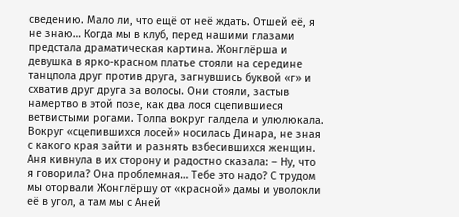сведению. Мало ли, что ещё от неё ждать. Отшей её, я не знаю… Когда мы в клуб, перед нашими глазами предстала драматическая картина. Жонглёрша и девушка в ярко-красном платье стояли на середине танцпола друг против друга, загнувшись буквой «г» и схватив друг друга за волосы. Они стояли, застыв намертво в этой позе, как два лося сцепившиеся ветвистыми рогами. Толпа вокруг галдела и улюлюкала. Вокруг «сцепившихся лосей» носилась Динара, не зная с какого края зайти и разнять взбесившихся женщин. Аня кивнула в их сторону и радостно сказала: – Ну, что я говорила? Она проблемная… Тебе это надо? С трудом мы оторвали Жонглёршу от «красной» дамы и уволокли её в угол, а там мы с Аней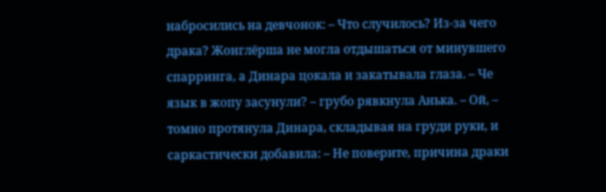набросились на девчонок: – Что случилось? Из-за чего драка? Жонглёрша не могла отдышаться от минувшего спарринга, а Динара цокала и закатывала глаза. – Че язык в жопу засунули? – грубо рявкнула Анька. – Ой, – томно протянула Динара, складывая на груди руки, и саркастически добавила: – Не поверите, причина драки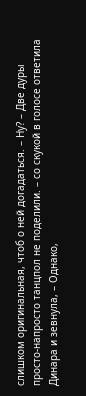слишком оригинальная, чтоб о ней догадаться. – Ну? – Две дуры просто-напросто танцпол не поделили. – со скукой в голосе ответила Динара и зевнула, – Однако,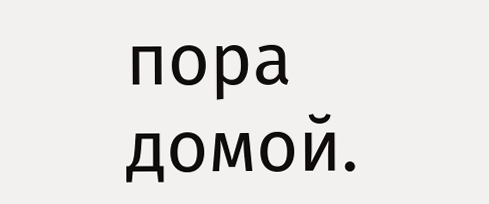пора домой.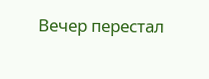Вечер перестал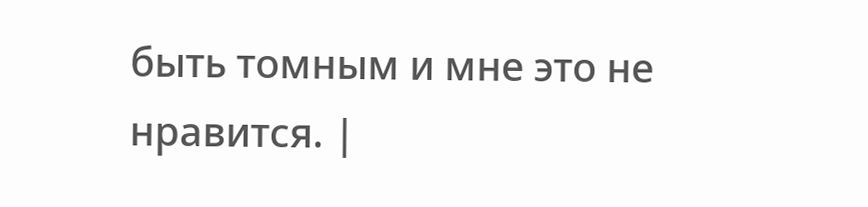быть томным и мне это не нравится. |